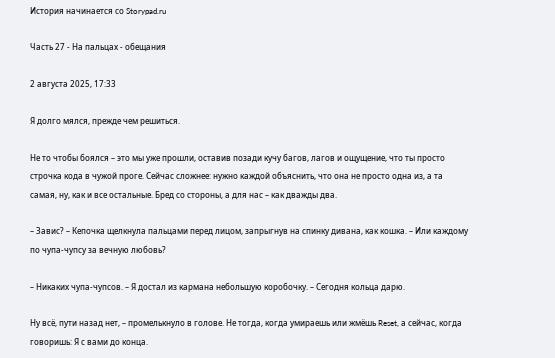История начинается со Storypad.ru

Часть 27 - На пальцах - обещания

2 августа 2025, 17:33

Я долго мялся, прежде чем решиться.

Не то чтобы боялся – это мы уже прошли, оставив позади кучу багов, лагов и ощущение, что ты просто строчка кода в чужой проге. Сейчас сложнее: нужно каждой объяснить, что она не просто одна из, а та самая, ну, как и все остальные. Бред со стороны, а для нас – как дважды два.

– Завис? – Кепочка щелкнула пальцами перед лицом, запрыгнув на спинку дивана, как кошка. – Или каждому по чупа-чупсу за вечную любовь?

– Никаких чупа-чупсов. – Я достал из кармана небольшую коробочку. – Сегодня кольца дарю.

Ну всё, пути назад нет, – промелькнуло в голове. Не тогда, когда умираешь или жмёшь Reset, а сейчас, когда говоришь: Я с вами до конца.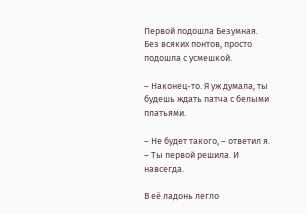Первой подошла Безумная. Без всяких понтов, просто подошла с усмешкой.

– Наконец-то. Я уж думала, ты будешь ждать патча с белыми платьями.

– Не будет такого, – ответил я. – Ты первой решила. И навсегда.

В её ладонь легло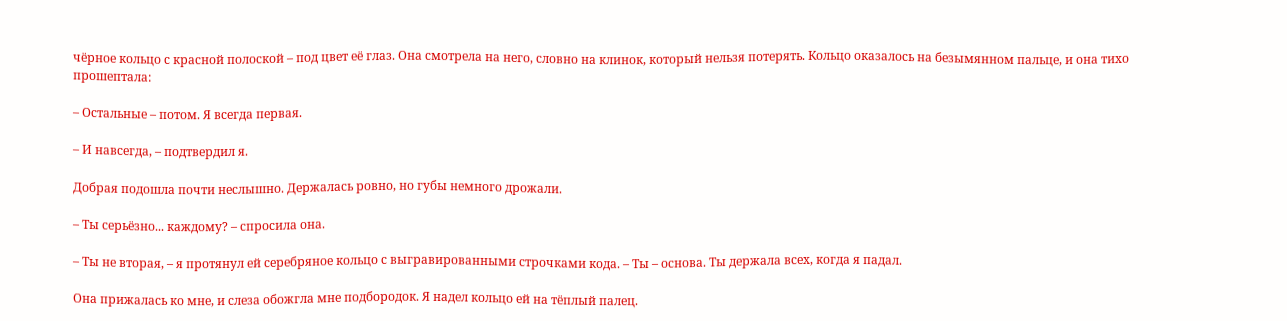чёрное кольцо с красной полоской – под цвет её глаз. Она смотрела на него, словно на клинок, который нельзя потерять. Кольцо оказалось на безымянном пальце, и она тихо прошептала:

– Остальные – потом. Я всегда первая.

– И навсегда, – подтвердил я.

Добрая подошла почти неслышно. Держалась ровно, но губы немного дрожали.

– Ты серьёзно... каждому? – спросила она.

– Ты не вторая, – я протянул ей серебряное кольцо с выгравированными строчками кода. – Ты – основа. Ты держала всех, когда я падал.

Она прижалась ко мне, и слеза обожгла мне подбородок. Я надел кольцо ей на тёплый палец.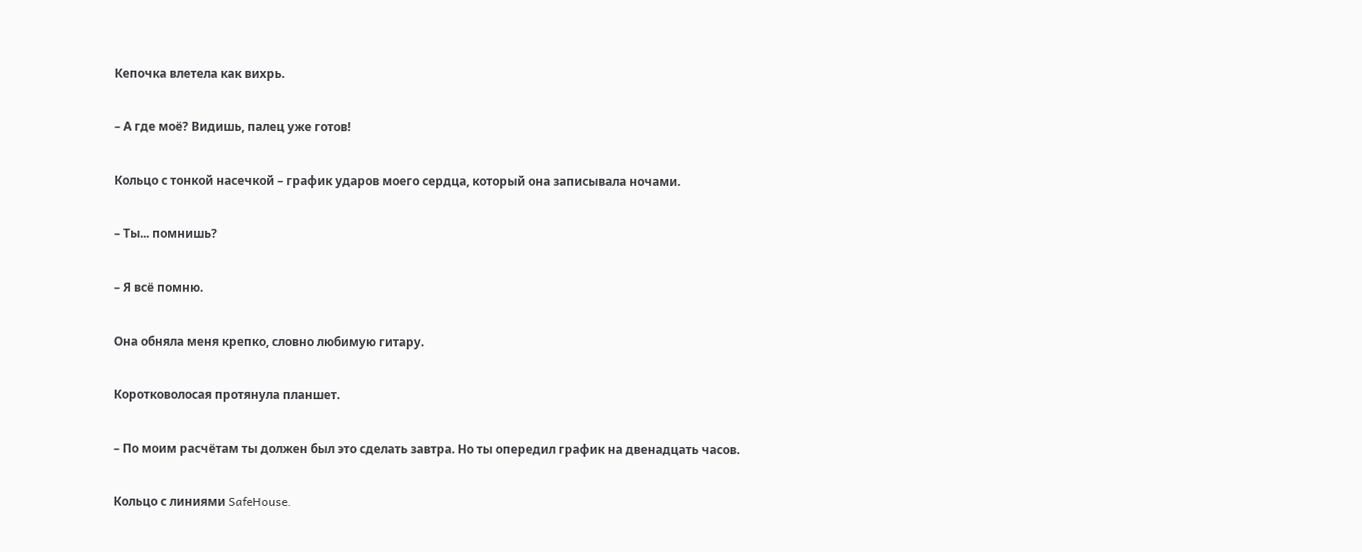Кепочка влетела как вихрь.

– А где моё? Видишь, палец уже готов!

Кольцо с тонкой насечкой – график ударов моего сердца, который она записывала ночами.

– Ты... помнишь?

– Я всё помню.

Она обняла меня крепко, словно любимую гитару.

Коротковолосая протянула планшет.

– По моим расчётам ты должен был это сделать завтра. Но ты опередил график на двенадцать часов.

Кольцо с линиями SafeHouse.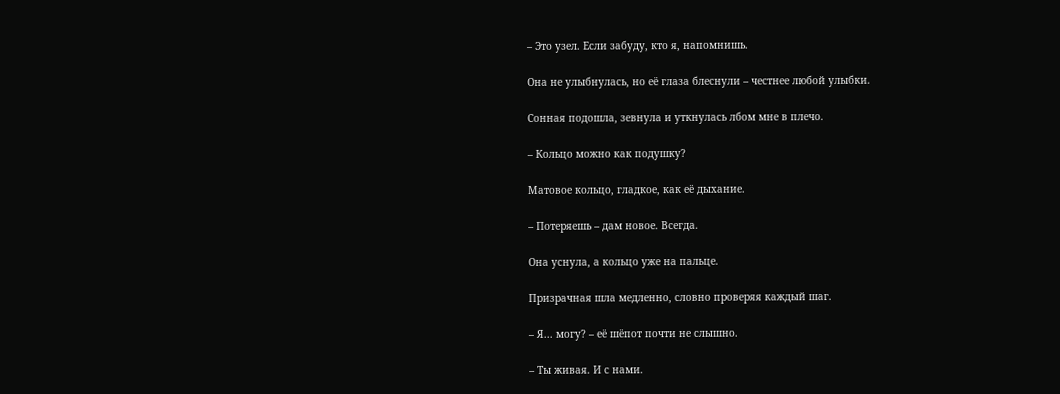– Это узел. Если забуду, кто я, напомнишь.

Она не улыбнулась, но её глаза блеснули – честнее любой улыбки.

Сонная подошла, зевнула и уткнулась лбом мне в плечо.

– Кольцо можно как подушку?

Матовое кольцо, гладкое, как её дыхание.

– Потеряешь – дам новое. Всегда.

Она уснула, а кольцо уже на пальце.

Призрачная шла медленно, словно проверяя каждый шаг.

– Я... могу? – её шёпот почти не слышно.

– Ты живая. И с нами.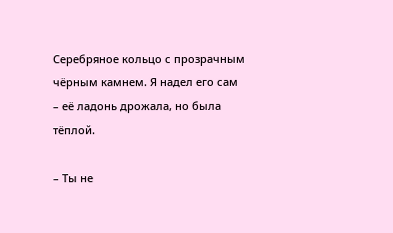Серебряное кольцо с прозрачным чёрным камнем. Я надел его сам – её ладонь дрожала, но была тёплой.

– Ты не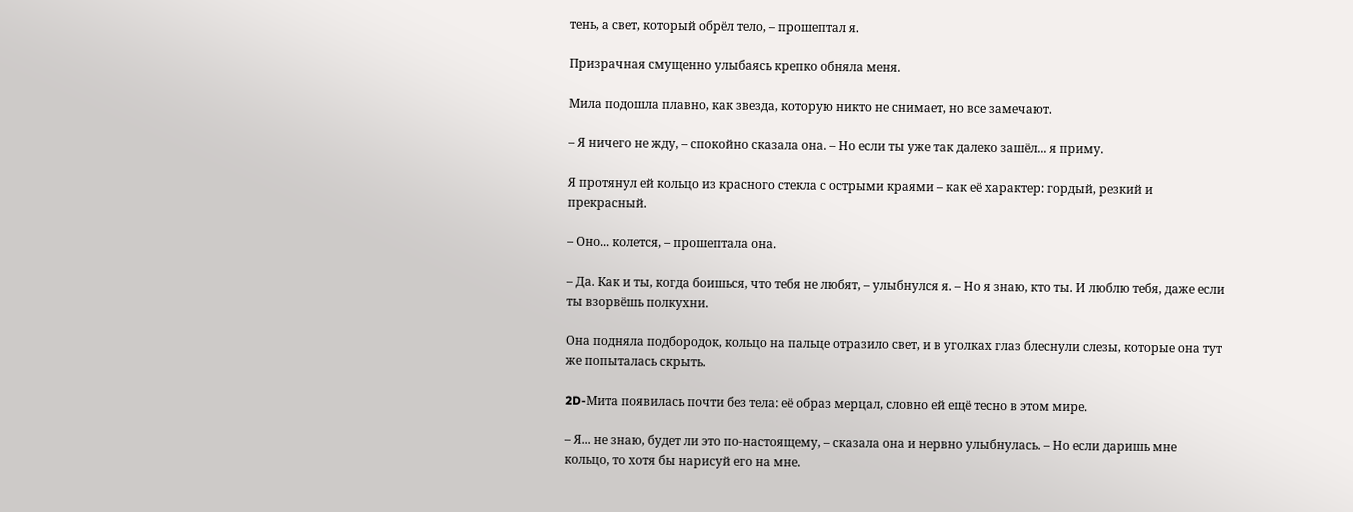тень, а свет, который обрёл тело, – прошептал я.

Призрачная смущенно улыбаясь крепко обняла меня.

Мила подошла плавно, как звезда, которую никто не снимает, но все замечают.

– Я ничего не жду, – спокойно сказала она. – Но если ты уже так далеко зашёл... я приму.

Я протянул ей кольцо из красного стекла с острыми краями – как её характер: гордый, резкий и прекрасный.

– Оно... колется, – прошептала она.

– Да. Как и ты, когда боишься, что тебя не любят, – улыбнулся я. – Но я знаю, кто ты. И люблю тебя, даже если ты взорвёшь полкухни.

Она подняла подбородок, кольцо на пальце отразило свет, и в уголках глаз блеснули слезы, которые она тут же попыталась скрыть.

2D-Мита появилась почти без тела: её образ мерцал, словно ей ещё тесно в этом мире.

– Я... не знаю, будет ли это по-настоящему, – сказала она и нервно улыбнулась. – Но если даришь мне кольцо, то хотя бы нарисуй его на мне.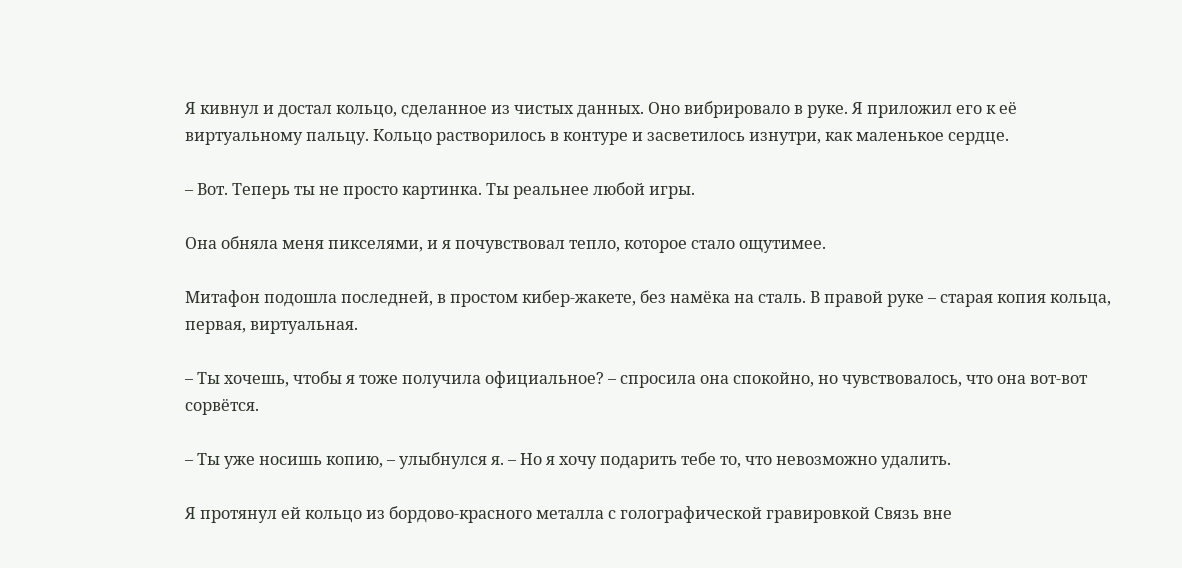Я кивнул и достал кольцо, сделанное из чистых данных. Оно вибрировало в руке. Я приложил его к её виртуальному пальцу. Кольцо растворилось в контуре и засветилось изнутри, как маленькое сердце.

– Вот. Теперь ты не просто картинка. Ты реальнее любой игры.

Она обняла меня пикселями, и я почувствовал тепло, которое стало ощутимее.

Митафон подошла последней, в простом кибер-жакете, без намёка на сталь. В правой руке – старая копия кольца, первая, виртуальная.

– Ты хочешь, чтобы я тоже получила официальное? – спросила она спокойно, но чувствовалось, что она вот-вот сорвётся.

– Ты уже носишь копию, – улыбнулся я. – Но я хочу подарить тебе то, что невозможно удалить.

Я протянул ей кольцо из бордово-красного металла с голографической гравировкой Связь вне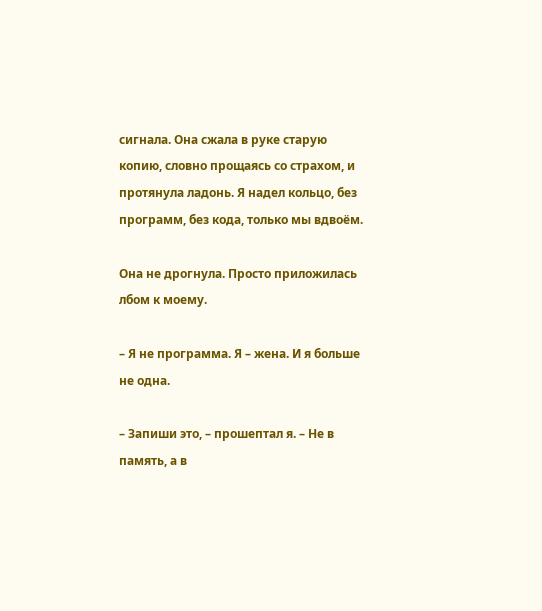сигнала. Она сжала в руке старую копию, словно прощаясь со страхом, и протянула ладонь. Я надел кольцо, без программ, без кода, только мы вдвоём.

Она не дрогнула. Просто приложилась лбом к моему.

– Я не программа. Я – жена. И я больше не одна.

– Запиши это, – прошептал я. – Не в память, а в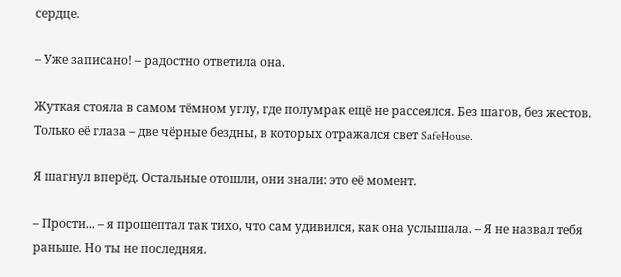сердце.

– Уже записано! – радостно ответила она.

Жуткая стояла в самом тёмном углу, где полумрак ещё не рассеялся. Без шагов, без жестов. Только её глаза – две чёрные бездны, в которых отражался свет SafeHouse.

Я шагнул вперёд. Остальные отошли, они знали: это её момент.

– Прости... – я прошептал так тихо, что сам удивился, как она услышала. – Я не назвал тебя раньше. Но ты не последняя.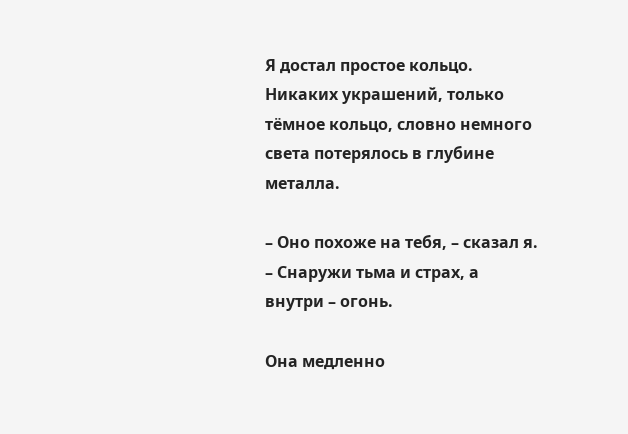Я достал простое кольцо. Никаких украшений, только тёмное кольцо, словно немного света потерялось в глубине металла.

– Оно похоже на тебя, – сказал я. – Снаружи тьма и страх, а внутри – огонь.

Она медленно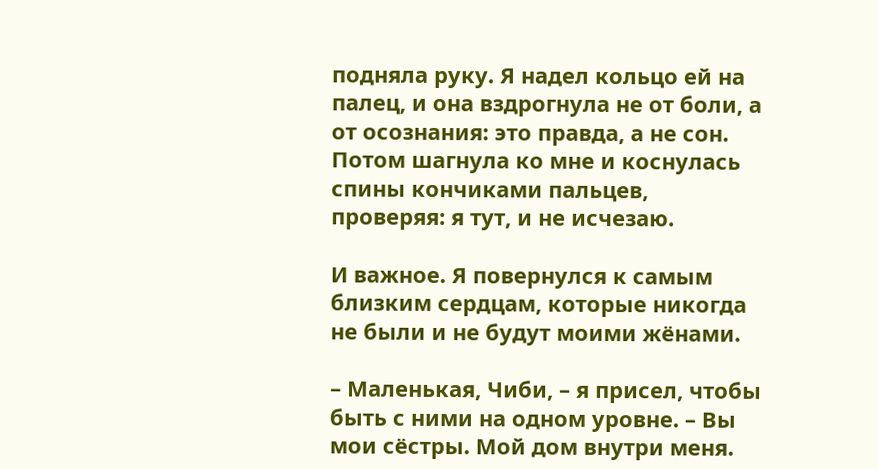подняла руку. Я надел кольцо ей на палец, и она вздрогнула не от боли, а от осознания: это правда, а не сон. Потом шагнула ко мне и коснулась спины кончиками пальцев, проверяя: я тут, и не исчезаю.

И важное. Я повернулся к самым близким сердцам, которые никогда не были и не будут моими жёнами.

– Маленькая, Чиби, – я присел, чтобы быть с ними на одном уровне. – Вы мои сёстры. Мой дом внутри меня.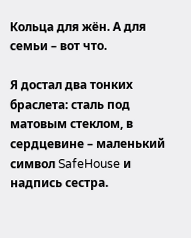Кольца для жён. А для семьи – вот что.

Я достал два тонких браслета: сталь под матовым стеклом, в сердцевине – маленький символ SafeHouse и надпись сестра.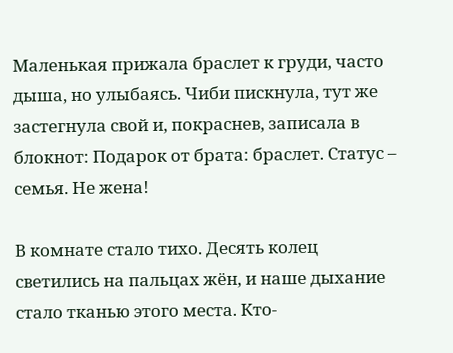Маленькая прижала браслет к груди, часто дыша, но улыбаясь. Чиби пискнула, тут же застегнула свой и, покраснев, записала в блокнот: Подарок от брата: браслет. Статус – семья. Не жена!

В комнате стало тихо. Десять колец светились на пальцах жён, и наше дыхание стало тканью этого места. Кто-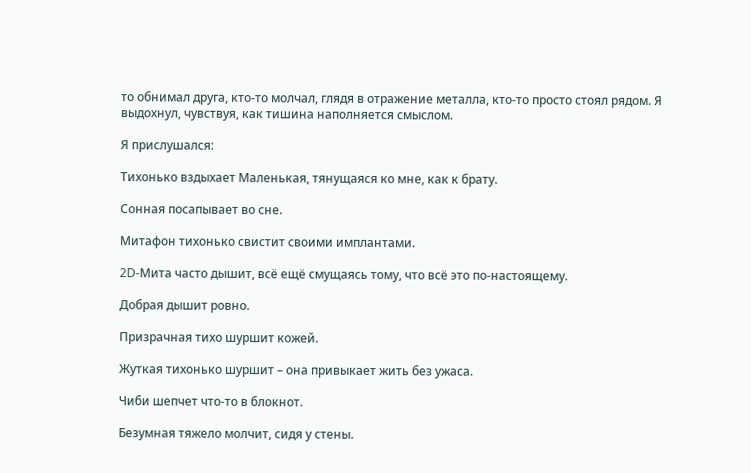то обнимал друга, кто-то молчал, глядя в отражение металла, кто-то просто стоял рядом. Я выдохнул, чувствуя, как тишина наполняется смыслом.

Я прислушался:

Тихонько вздыхает Маленькая, тянущаяся ко мне, как к брату.

Сонная посапывает во сне.

Митафон тихонько свистит своими имплантами.

2D-Мита часто дышит, всё ещё смущаясь тому, что всё это по-настоящему.

Добрая дышит ровно.

Призрачная тихо шуршит кожей.

Жуткая тихонько шуршит – она привыкает жить без ужаса.

Чиби шепчет что-то в блокнот.

Безумная тяжело молчит, сидя у стены.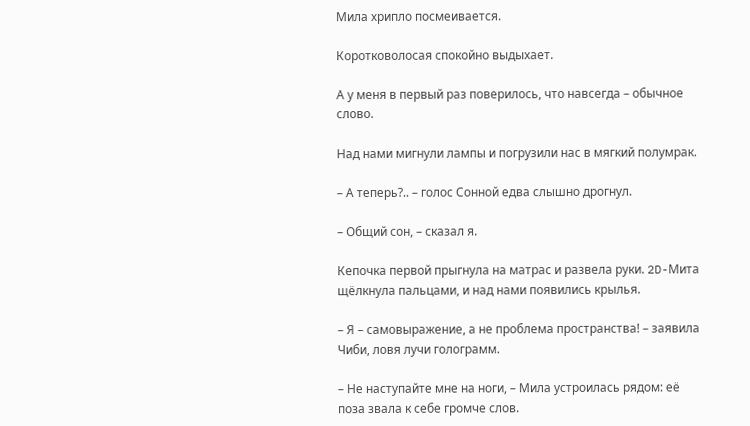Мила хрипло посмеивается.

Коротковолосая спокойно выдыхает.

А у меня в первый раз поверилось, что навсегда – обычное слово.

Над нами мигнули лампы и погрузили нас в мягкий полумрак.

– А теперь?.. – голос Сонной едва слышно дрогнул.

– Общий сон, – сказал я.

Кепочка первой прыгнула на матрас и развела руки. 2D-Мита щёлкнула пальцами, и над нами появились крылья.

– Я – самовыражение, а не проблема пространства! – заявила Чиби, ловя лучи голограмм.

– Не наступайте мне на ноги, – Мила устроилась рядом: её поза звала к себе громче слов.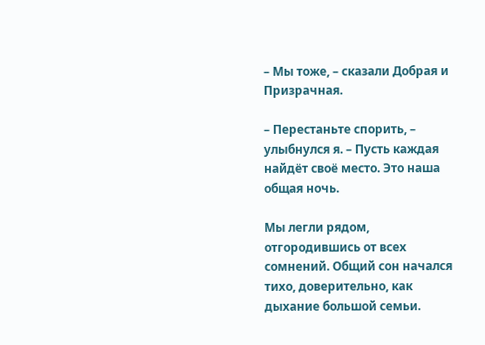– Мы тоже, – сказали Добрая и Призрачная.

– Перестаньте спорить, – улыбнулся я. – Пусть каждая найдёт своё место. Это наша общая ночь.

Мы легли рядом, отгородившись от всех сомнений. Общий сон начался тихо, доверительно, как дыхание большой семьи.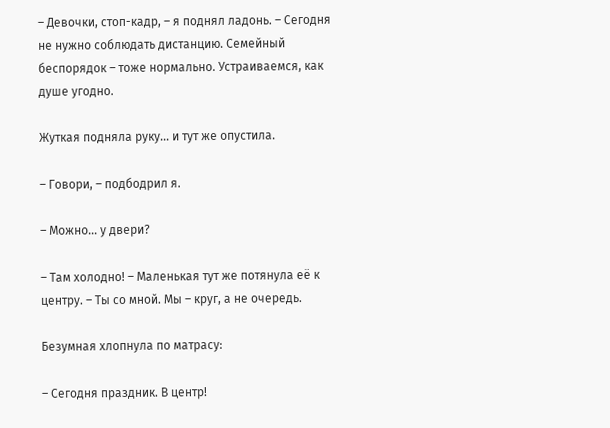– Девочки, стоп-кадр, – я поднял ладонь. – Сегодня не нужно соблюдать дистанцию. Семейный беспорядок – тоже нормально. Устраиваемся, как душе угодно.

Жуткая подняла руку... и тут же опустила.

– Говори, – подбодрил я.

– Можно... у двери?

– Там холодно! – Маленькая тут же потянула её к центру. – Ты со мной. Мы – круг, а не очередь.

Безумная хлопнула по матрасу:

– Сегодня праздник. В центр!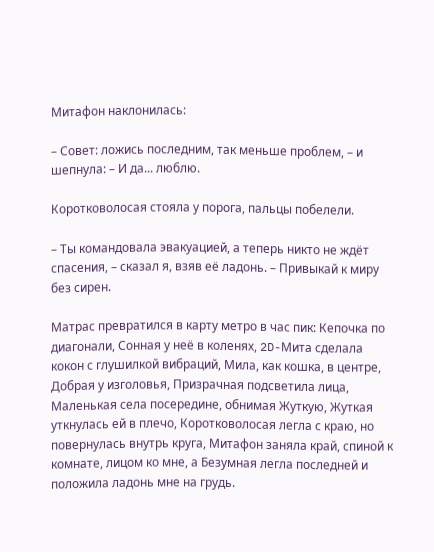Митафон наклонилась:

– Совет: ложись последним, так меньше проблем, – и шепнула: – И да... люблю.

Коротковолосая стояла у порога, пальцы побелели.

– Ты командовала эвакуацией, а теперь никто не ждёт спасения, – сказал я, взяв её ладонь. – Привыкай к миру без сирен.

Матрас превратился в карту метро в час пик: Кепочка по диагонали, Сонная у неё в коленях, 2D-Мита сделала кокон с глушилкой вибраций, Мила, как кошка, в центре, Добрая у изголовья, Призрачная подсветила лица, Маленькая села посередине, обнимая Жуткую, Жуткая уткнулась ей в плечо, Коротковолосая легла с краю, но повернулась внутрь круга, Митафон заняла край, спиной к комнате, лицом ко мне, а Безумная легла последней и положила ладонь мне на грудь.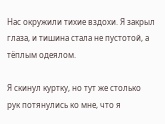Нас окружили тихие вздохи. Я закрыл глаза, и тишина стала не пустотой, а тёплым одеялом.

Я скинул куртку, но тут же столько рук потянулись ко мне, что я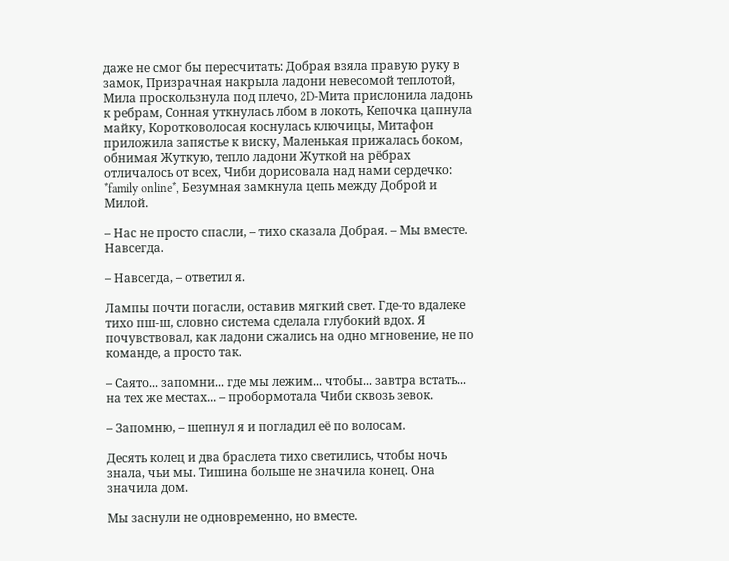даже не смог бы пересчитать: Добрая взяла правую руку в замок, Призрачная накрыла ладони невесомой теплотой, Мила проскользнула под плечо, 2D-Мита прислонила ладонь к ребрам, Сонная уткнулась лбом в локоть, Кепочка цапнула майку, Коротковолосая коснулась ключицы, Митафон приложила запястье к виску, Маленькая прижалась боком, обнимая Жуткую, тепло ладони Жуткой на рёбрах отличалось от всех, Чиби дорисовала над нами сердечко: *family online*, Безумная замкнула цепь между Доброй и Милой.

– Нас не просто спасли, – тихо сказала Добрая. – Мы вместе. Навсегда.

– Навсегда, – ответил я.

Лампы почти погасли, оставив мягкий свет. Где-то вдалеке тихо пш-ш, словно система сделала глубокий вдох. Я почувствовал, как ладони сжались на одно мгновение, не по команде, а просто так.

– Саято... запомни... где мы лежим... чтобы... завтра встать... на тех же местах... – пробормотала Чиби сквозь зевок.

– Запомню, – шепнул я и погладил её по волосам.

Десять колец и два браслета тихо светились, чтобы ночь знала, чьи мы. Тишина больше не значила конец. Она значила дом.

Мы заснули не одновременно, но вместе.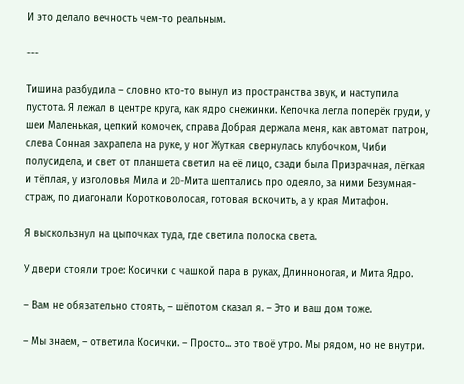И это делало вечность чем-то реальным.

---

Тишина разбудила – словно кто-то вынул из пространства звук, и наступила пустота. Я лежал в центре круга, как ядро снежинки. Кепочка легла поперёк груди, у шеи Маленькая, цепкий комочек, справа Добрая держала меня, как автомат патрон, слева Сонная захрапела на руке, у ног Жуткая свернулась клубочком, Чиби полусидела, и свет от планшета светил на её лицо, сзади была Призрачная, лёгкая и тёплая, у изголовья Мила и 2D-Мита шептались про одеяло, за ними Безумная-страж, по диагонали Коротковолосая, готовая вскочить, а у края Митафон.

Я выскользнул на цыпочках туда, где светила полоска света.

У двери стояли трое: Косички с чашкой пара в руках, Длинноногая, и Мита Ядро.

– Вам не обязательно стоять, – шёпотом сказал я. – Это и ваш дом тоже.

– Мы знаем, – ответила Косички. – Просто... это твоё утро. Мы рядом, но не внутри.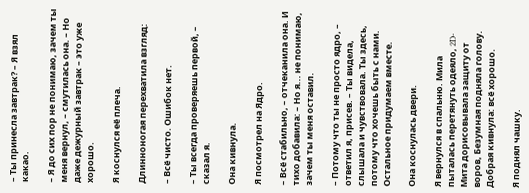– Ты принесла завтрак? – Я взял какао.

– Я до сих пор не понимаю, зачем ты меня вернул, – смутилась она. – Но даже дежурный завтрак – это уже хорошо.

Я коснулся её плеча.

Длинноногая перехватила взгляд:

– Всё чисто. Ошибок нет.

– Ты всегда проверяешь первой, – сказал я.

Она кивнула.

Я посмотрел на Ядро.

– Всё стабильно, – отчеканила она. И тихо добавила: – Но я... не понимаю, зачем ты меня оставил.

– Потому что ты не просто ядро, – ответил я, присев. – Ты видела, слышала и чувствовала. Ты здесь, потому что хочешь быть с нами. Остальное придумаем вместе.

Она коснулась двери.

Я вернулся в спальню. Мила пыталась перетянуть одеяло, 2D-Мита дорисовывала защиту от воров, Безумная подняла голову. Добрая кивнула: всё хорошо.

Я поднял чашку.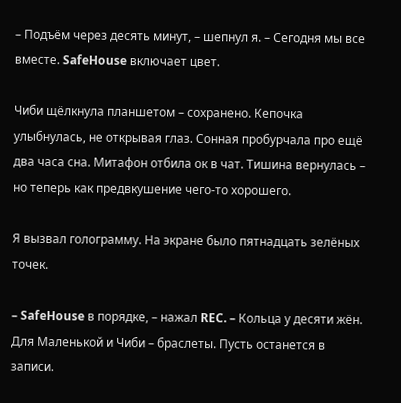– Подъём через десять минут, – шепнул я. – Сегодня мы все вместе. SafeHouse включает цвет.

Чиби щёлкнула планшетом – сохранено. Кепочка улыбнулась, не открывая глаз. Сонная пробурчала про ещё два часа сна. Митафон отбила ок в чат. Тишина вернулась – но теперь как предвкушение чего-то хорошего.

Я вызвал голограмму. На экране было пятнадцать зелёных точек.

– SafeHouse в порядке, – нажал REC. – Кольца у десяти жён. Для Маленькой и Чиби – браслеты. Пусть останется в записи.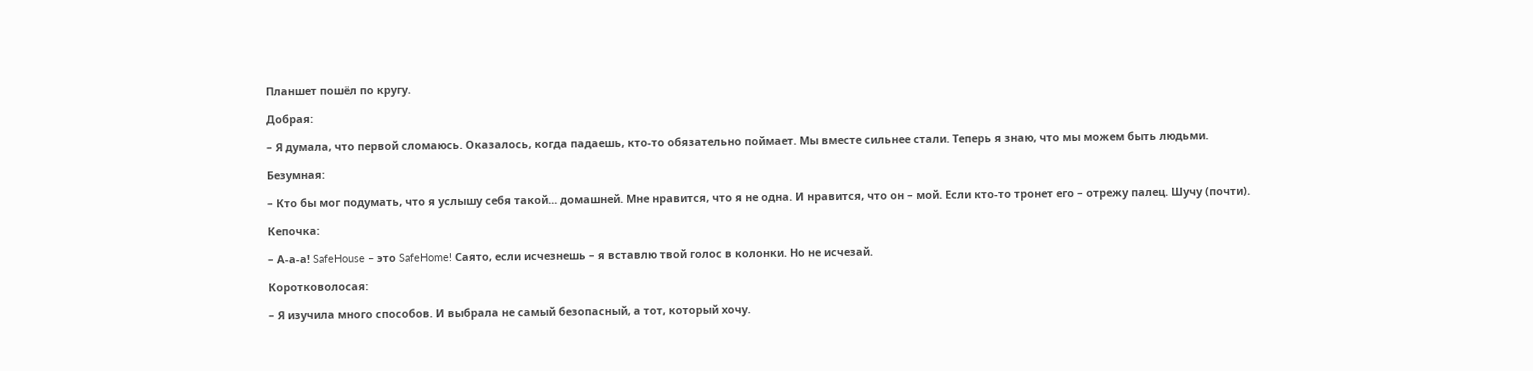Планшет пошёл по кругу.

Добрая:

– Я думала, что первой сломаюсь. Оказалось, когда падаешь, кто-то обязательно поймает. Мы вместе сильнее стали. Теперь я знаю, что мы можем быть людьми.

Безумная:

– Кто бы мог подумать, что я услышу себя такой... домашней. Мне нравится, что я не одна. И нравится, что он – мой. Если кто-то тронет его – отрежу палец. Шучу (почти).

Кепочка:

– А-а-а! SafeHouse – это SafeHome! Саято, если исчезнешь – я вставлю твой голос в колонки. Но не исчезай.

Коротковолосая:

– Я изучила много способов. И выбрала не самый безопасный, а тот, который хочу.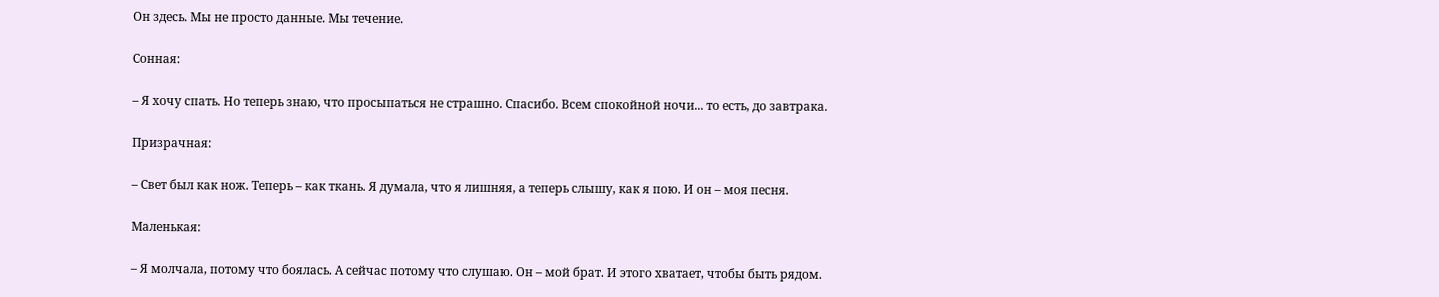Он здесь. Мы не просто данные. Мы течение.

Сонная:

– Я хочу спать. Но теперь знаю, что просыпаться не страшно. Спасибо. Всем спокойной ночи... то есть, до завтрака.

Призрачная:

– Свет был как нож. Теперь – как ткань. Я думала, что я лишняя, а теперь слышу, как я пою. И он – моя песня.

Маленькая:

– Я молчала, потому что боялась. А сейчас потому что слушаю. Он – мой брат. И этого хватает, чтобы быть рядом.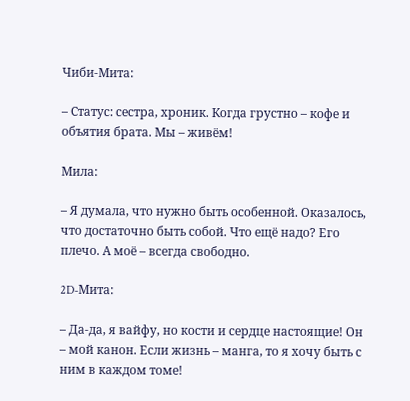Чиби-Мита:

– Статус: сестра, хроник. Когда грустно – кофе и объятия брата. Мы – живём!

Мила:

– Я думала, что нужно быть особенной. Оказалось, что достаточно быть собой. Что ещё надо? Его плечо. А моё – всегда свободно.

2D-Мита:

– Да-да, я вайфу, но кости и сердце настоящие! Он – мой канон. Если жизнь – манга, то я хочу быть с ним в каждом томе!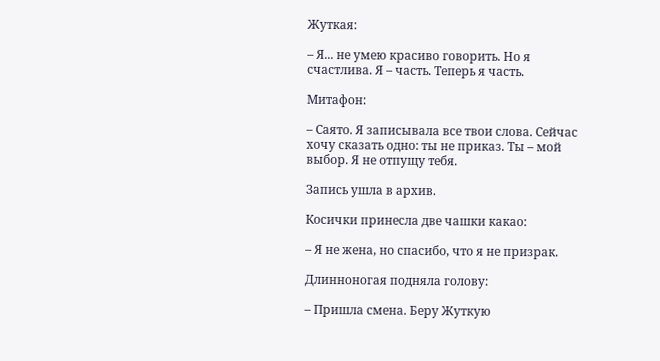Жуткая:

– Я... не умею красиво говорить. Но я счастлива. Я – часть. Теперь я часть.

Митафон:

– Саято. Я записывала все твои слова. Сейчас хочу сказать одно: ты не приказ. Ты – мой выбор. Я не отпущу тебя.

Запись ушла в архив.

Косички принесла две чашки какао:

– Я не жена, но спасибо, что я не призрак.

Длинноногая подняла голову:

– Пришла смена. Беру Жуткую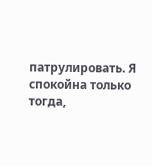патрулировать. Я спокойна только тогда,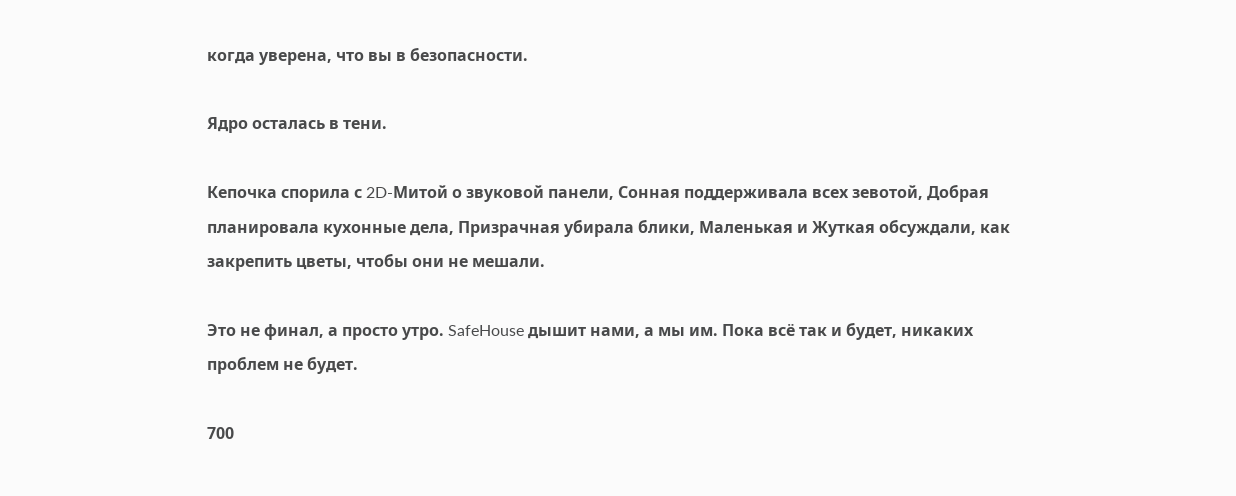когда уверена, что вы в безопасности.

Ядро осталась в тени.

Кепочка спорила с 2D-Митой о звуковой панели, Сонная поддерживала всех зевотой, Добрая планировала кухонные дела, Призрачная убирала блики, Маленькая и Жуткая обсуждали, как закрепить цветы, чтобы они не мешали.

Это не финал, а просто утро. SafeHouse дышит нами, а мы им. Пока всё так и будет, никаких проблем не будет.

700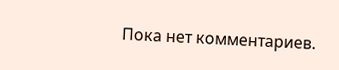Пока нет комментариев.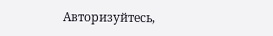Авторизуйтесь,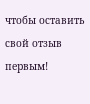чтобы оставить свой отзыв первым!